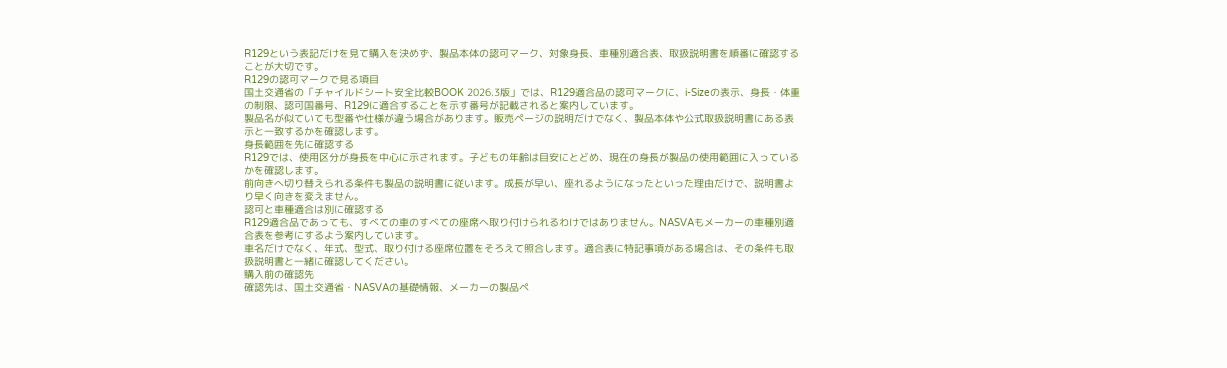R129という表記だけを見て購入を決めず、製品本体の認可マーク、対象身長、車種別適合表、取扱説明書を順番に確認することが大切です。
R129の認可マークで見る項目
国土交通省の「チャイルドシート安全比較BOOK 2026.3版」では、R129適合品の認可マークに、i-Sizeの表示、身長・体重の制限、認可国番号、R129に適合することを示す番号が記載されると案内しています。
製品名が似ていても型番や仕様が違う場合があります。販売ページの説明だけでなく、製品本体や公式取扱説明書にある表示と一致するかを確認します。
身長範囲を先に確認する
R129では、使用区分が身長を中心に示されます。子どもの年齢は目安にとどめ、現在の身長が製品の使用範囲に入っているかを確認します。
前向きへ切り替えられる条件も製品の説明書に従います。成長が早い、座れるようになったといった理由だけで、説明書より早く向きを変えません。
認可と車種適合は別に確認する
R129適合品であっても、すべての車のすべての座席へ取り付けられるわけではありません。NASVAもメーカーの車種別適合表を参考にするよう案内しています。
車名だけでなく、年式、型式、取り付ける座席位置をそろえて照合します。適合表に特記事項がある場合は、その条件も取扱説明書と一緒に確認してください。
購入前の確認先
確認先は、国土交通省・NASVAの基礎情報、メーカーの製品ペ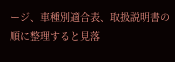ージ、車種別適合表、取扱説明書の順に整理すると見落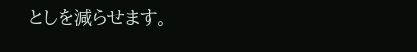としを減らせます。